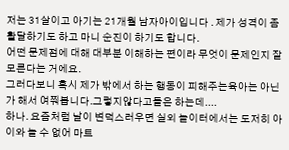저는 31살이고 아기는 21개월 남자아이입니다 . 제가 성격이 좀 활달하기도 하고 마니 순진이 하기도 합니다.
어떤 문제점에 대해 대부분 이해하는 편이라 무엇이 문제인지 잘 모른다는 거에요.
그러다보니 혹시 제가 밖에서 하는 행동이 피해주는육아는 아닌가 해서 여쭤봅니다.그렇지않다고들은 하는데....
하나. 요즘처럼 날이 변덕스러우면 실외 놀이터에서는 도저히 아이와 놀 수 없어 마트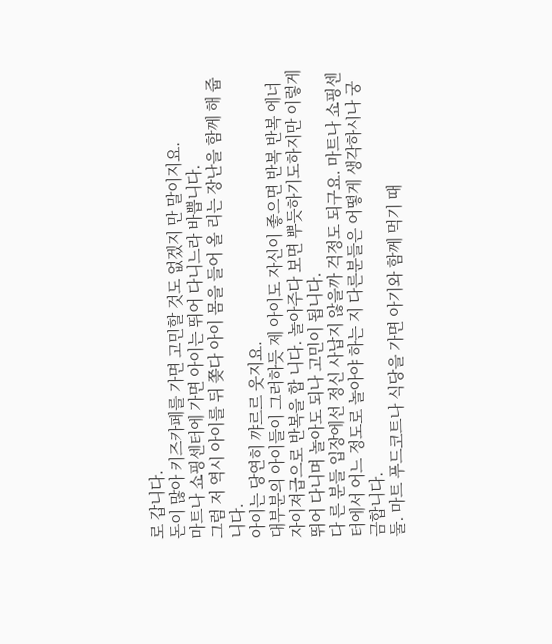로 갑니다.
돈이 많아 키즈카페를 가면 고민할 것도 없겠지 만 말이지요.
마트나 쇼핑센터에 가면 아이는 뛰어 다니느라 바쁩니다.
그럼 저 역시 아이를 뒤 쫒다 아이 몸을 들어 올 리는 장난을 함께 해 줍니다.
아이는 당연히 꺄르르 웃지요.
대부분의 아이들이 그러하듯 제 아이도 자신이 좋으면 반복 반복 에너자이져급으로 반복을 합 니다. 놀아주다 보면 뿌듯하기도하지만 이렇게 뛰어 다니며 놀아도 되나 고민이 됩니다.
다 른 분들 입장에선 정신 사납지 않을까 걱정도 되구요. 마트나 쇼핑센터에서 어느 정도로 놀아야 하는 지 다른분들은 어떻게 생각하시나 궁금합니다.
둘. 마트 푸드코트나 식당을 가면 아기와 함께 먹기 때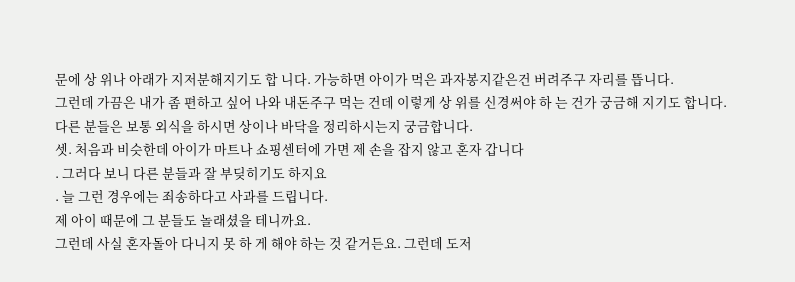문에 상 위나 아래가 지저분해지기도 합 니다. 가능하면 아이가 먹은 과자봉지같은건 버려주구 자리를 뜹니다.
그런데 가끔은 내가 좀 편하고 싶어 나와 내돈주구 먹는 건데 이렇게 상 위를 신경써야 하 는 건가 궁금해 지기도 합니다.
다른 분들은 보통 외식을 하시면 상이나 바닥을 정리하시는지 궁금합니다.
셋. 처음과 비슷한데 아이가 마트나 쇼핑센터에 가면 제 손을 잡지 않고 혼자 갑니다
. 그러다 보니 다른 분들과 잘 부딪히기도 하지요
. 늘 그런 경우에는 죄송하다고 사과를 드립니다.
제 아이 때문에 그 분들도 놀래셨을 테니까요.
그런데 사실 혼자돌아 다니지 못 하 게 해야 하는 것 같거든요. 그런데 도저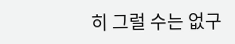히 그럴 수는 없구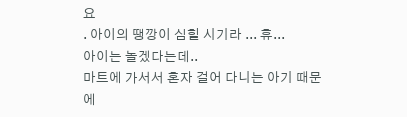요
. 아이의 땡깡이 심힐 시기라 ... 휴...
아이는 놀겠다는데..
마트에 가서서 혼자 걸어 다니는 아기 때문에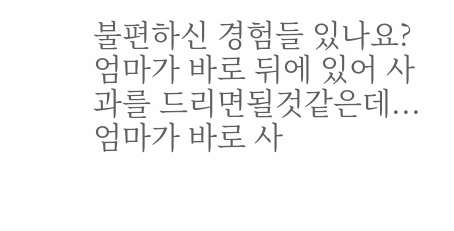불편하신 경험들 있나요? 엄마가 바로 뒤에 있어 사과를 드리면될것같은데... 엄마가 바로 사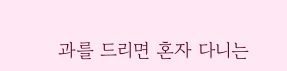과를 드리면 혼자 다니는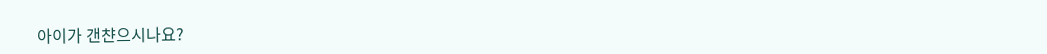아이가 갠챤으시나요?